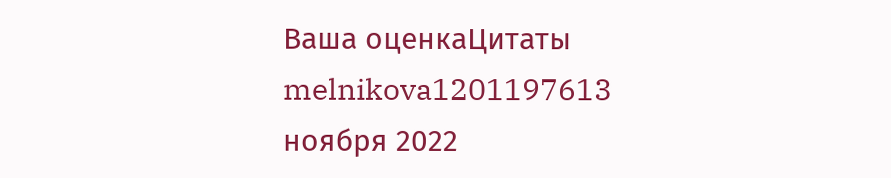Ваша оценкаЦитаты
melnikova1201197613 ноября 2022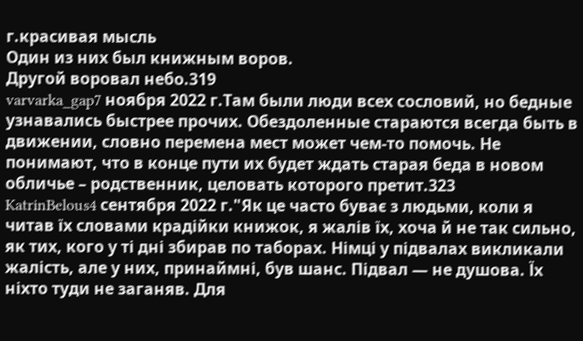г.красивая мысль
Один из них был книжным воров.
Другой воровал небо.319
varvarka_gap7 ноября 2022 г.Там были люди всех сословий, но бедные узнавались быстрее прочих. Обездоленные стараются всегда быть в движении, словно перемена мест может чем-то помочь. Не понимают, что в конце пути их будет ждать старая беда в новом обличье – родственник, целовать которого претит.323
KatrinBelous4 сентября 2022 г."Як це часто буває з людьми, коли я читав їх словами крадійки книжок, я жалів їх, хоча й не так сильно, як тих, кого у ті дні збирав по таборах. Німці у підвалах викликали жалість, але у них, принаймні, був шанс. Підвал — не душова. Їх ніхто туди не заганяв. Для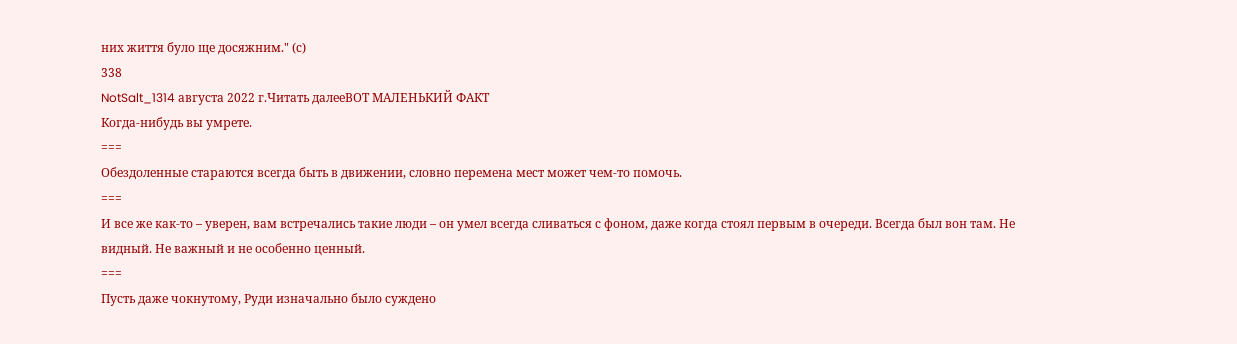них життя було ще досяжним." (с)
338
NotSalt_1314 августа 2022 г.Читать далееВОТ МАЛЕНЬКИЙ ФАКТ
Когда-нибудь вы умрете.
===
Обездоленные стараются всегда быть в движении, словно перемена мест может чем-то помочь.
===
И все же как-то – уверен, вам встречались такие люди – он умел всегда сливаться с фоном, даже когда стоял первым в очереди. Всегда был вон там. Не видный. Не важный и не особенно ценный.
===
Пусть даже чокнутому, Руди изначально было суждено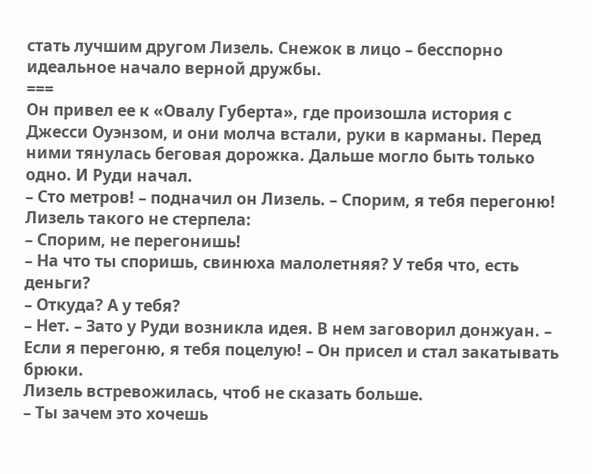стать лучшим другом Лизель. Снежок в лицо – бесспорно идеальное начало верной дружбы.
===
Он привел ее к «Овалу Губерта», где произошла история с Джесси Оуэнзом, и они молча встали, руки в карманы. Перед ними тянулась беговая дорожка. Дальше могло быть только одно. И Руди начал.
– Сто метров! – подначил он Лизель. – Спорим, я тебя перегоню!
Лизель такого не стерпела:
– Спорим, не перегонишь!
– На что ты споришь, свинюха малолетняя? У тебя что, есть деньги?
– Откуда? А у тебя?
– Нет. – Зато у Руди возникла идея. В нем заговорил донжуан. – Если я перегоню, я тебя поцелую! – Он присел и стал закатывать брюки.
Лизель встревожилась, чтоб не сказать больше.
– Ты зачем это хочешь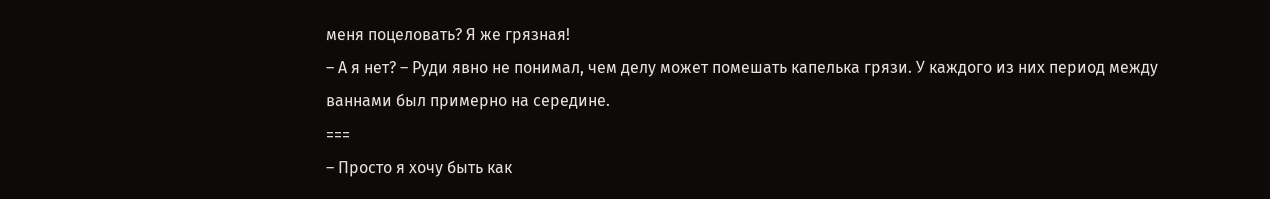меня поцеловать? Я же грязная!
– А я нет? – Руди явно не понимал, чем делу может помешать капелька грязи. У каждого из них период между ваннами был примерно на середине.
===
– Просто я хочу быть как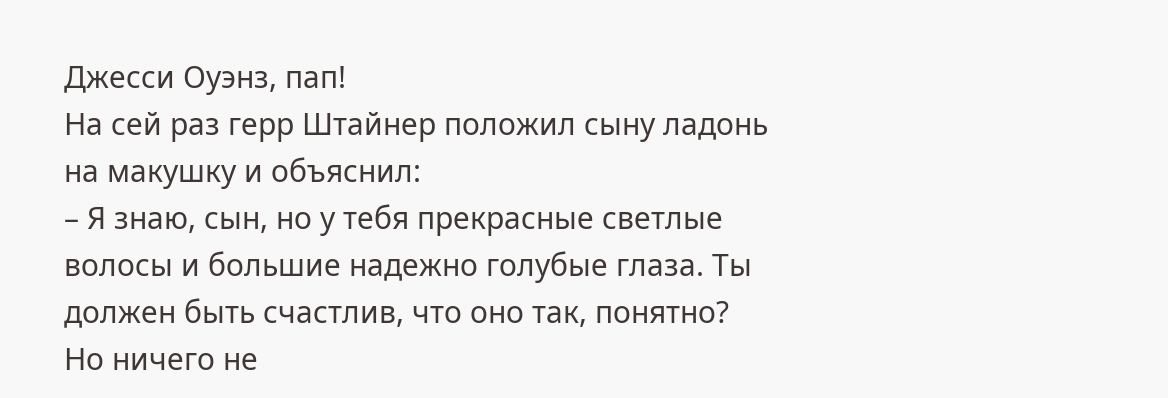Джесси Оуэнз, пап!
На сей раз герр Штайнер положил сыну ладонь на макушку и объяснил:
– Я знаю, сын, но у тебя прекрасные светлые волосы и большие надежно голубые глаза. Ты должен быть счастлив, что оно так, понятно?
Но ничего не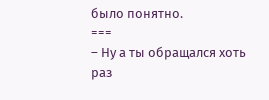было понятно.
===
– Ну а ты обращался хоть раз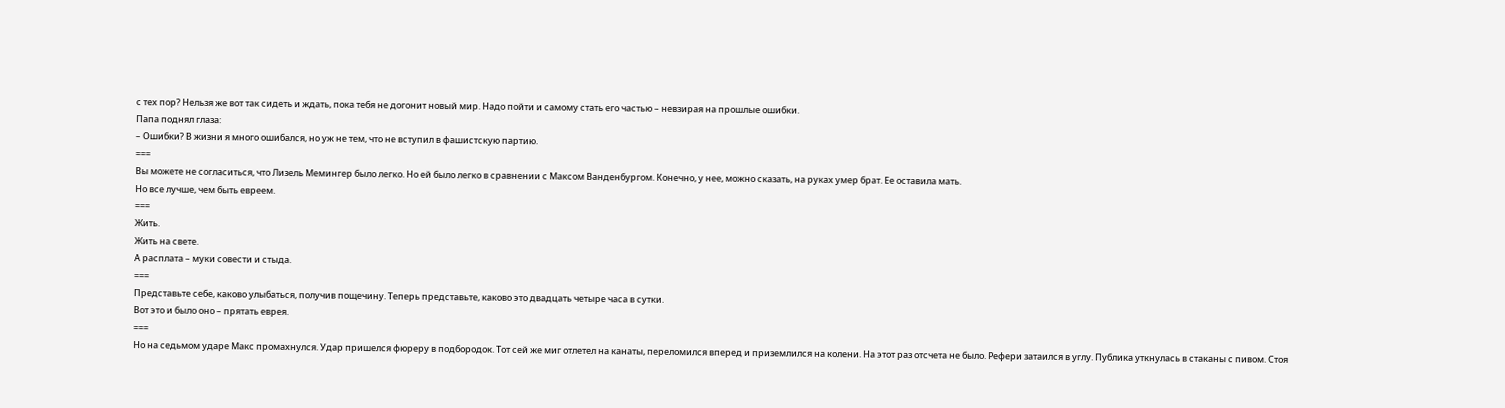с тех пор? Нельзя же вот так сидеть и ждать, пока тебя не догонит новый мир. Надо пойти и самому стать его частью – невзирая на прошлые ошибки.
Папа поднял глаза:
– Ошибки? В жизни я много ошибался, но уж не тем, что не вступил в фашистскую партию.
===
Вы можете не согласиться, что Лизель Мемингер было легко. Но ей было легко в сравнении с Максом Ванденбургом. Конечно, у нее, можно сказать, на руках умер брат. Ее оставила мать.
Но все лучше, чем быть евреем.
===
Жить.
Жить на свете.
А расплата – муки совести и стыда.
===
Представьте себе, каково улыбаться, получив пощечину. Теперь представьте, каково это двадцать четыре часа в сутки.
Вот это и было оно – прятать еврея.
===
Но на седьмом ударе Макс промахнулся. Удар пришелся фюреру в подбородок. Тот сей же миг отлетел на канаты, переломился вперед и приземлился на колени. На этот раз отсчета не было. Рефери затаился в углу. Публика уткнулась в стаканы с пивом. Стоя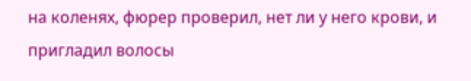на коленях, фюрер проверил, нет ли у него крови, и пригладил волосы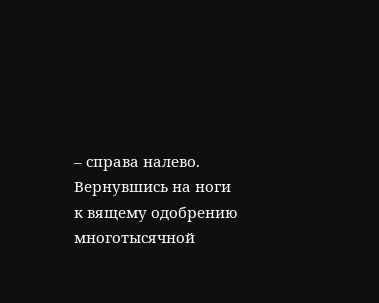– справа налево. Вернувшись на ноги к вящему одобрению многотысячной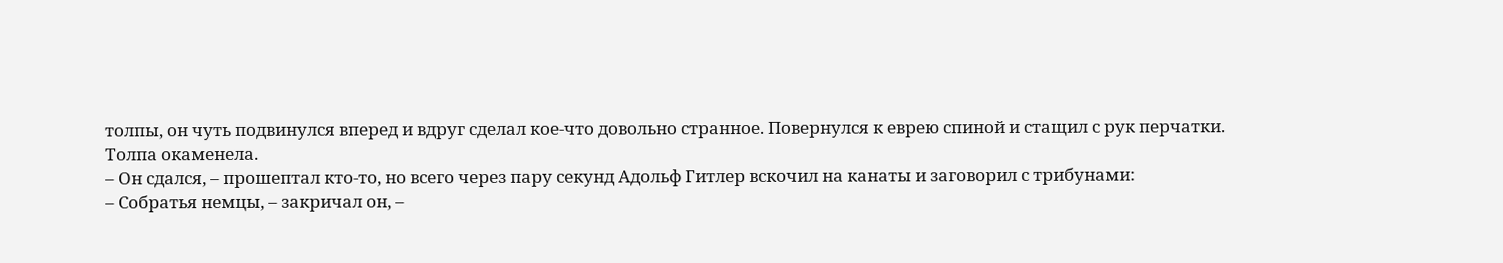толпы, он чуть подвинулся вперед и вдруг сделал кое-что довольно странное. Повернулся к еврею спиной и стащил с рук перчатки.
Толпа окаменела.
– Он сдался, – прошептал кто-то, но всего через пару секунд Адольф Гитлер вскочил на канаты и заговорил с трибунами:
– Собратья немцы, – закричал он, –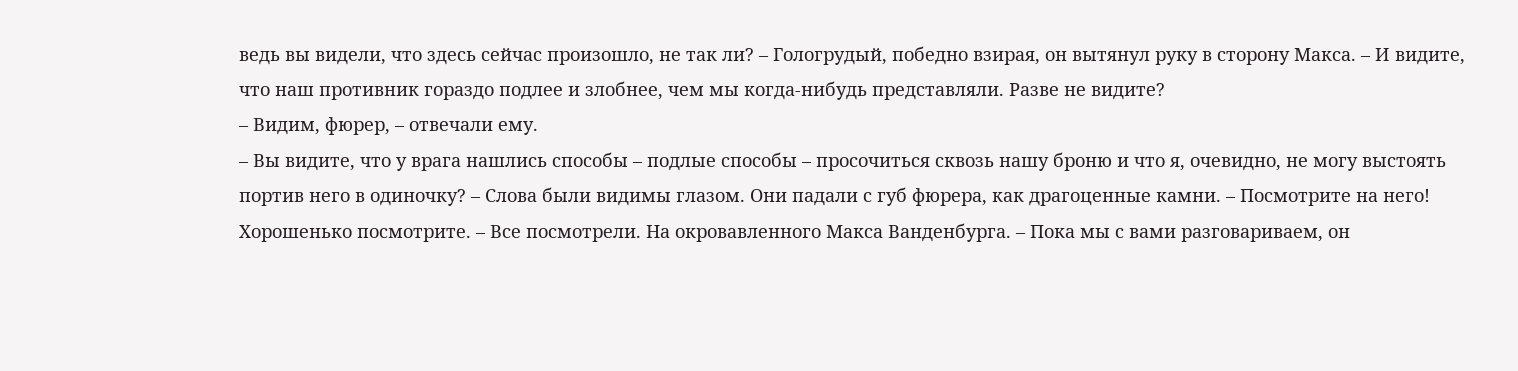ведь вы видели, что здесь сейчас произошло, не так ли? – Гологрудый, победно взирая, он вытянул руку в сторону Макса. – И видите, что наш противник гораздо подлее и злобнее, чем мы когда-нибудь представляли. Разве не видите?
– Видим, фюрер, – отвечали ему.
– Вы видите, что у врага нашлись способы – подлые способы – просочиться сквозь нашу броню и что я, очевидно, не могу выстоять портив него в одиночку? – Слова были видимы глазом. Они падали с губ фюрера, как драгоценные камни. – Посмотрите на него! Хорошенько посмотрите. – Все посмотрели. На окровавленного Макса Ванденбурга. – Пока мы с вами разговариваем, он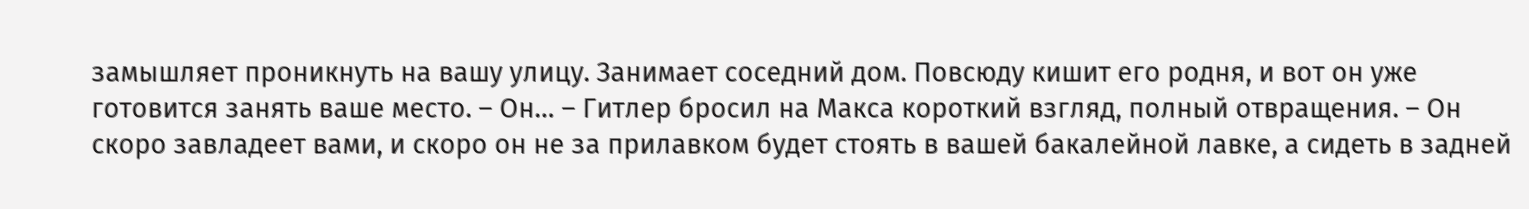замышляет проникнуть на вашу улицу. Занимает соседний дом. Повсюду кишит его родня, и вот он уже готовится занять ваше место. – Он… – Гитлер бросил на Макса короткий взгляд, полный отвращения. – Он скоро завладеет вами, и скоро он не за прилавком будет стоять в вашей бакалейной лавке, а сидеть в задней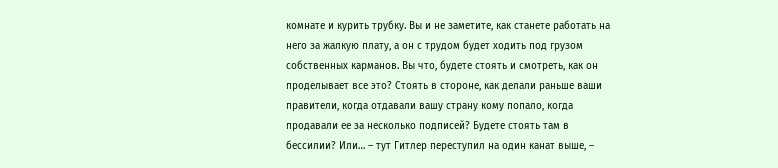комнате и курить трубку. Вы и не заметите, как станете работать на него за жалкую плату, а он с трудом будет ходить под грузом собственных карманов. Вы что, будете стоять и смотреть, как он проделывает все это? Стоять в стороне, как делали раньше ваши правители, когда отдавали вашу страну кому попало, когда продавали ее за несколько подписей? Будете стоять там в бессилии? Или… – тут Гитлер переступил на один канат выше, –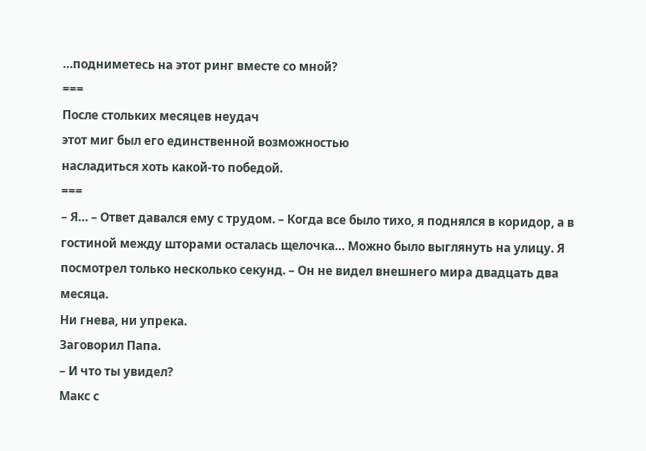…подниметесь на этот ринг вместе со мной?
===
После стольких месяцев неудач
этот миг был его единственной возможностью
насладиться хоть какой-то победой.
===
– Я… – Ответ давался ему с трудом. – Когда все было тихо, я поднялся в коридор, а в гостиной между шторами осталась щелочка… Можно было выглянуть на улицу. Я посмотрел только несколько секунд. – Он не видел внешнего мира двадцать два месяца.
Ни гнева, ни упрека.
Заговорил Папа.
– И что ты увидел?
Макс с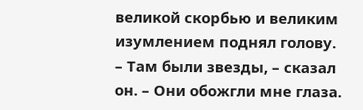великой скорбью и великим изумлением поднял голову.
– Там были звезды, – сказал он. – Они обожгли мне глаза.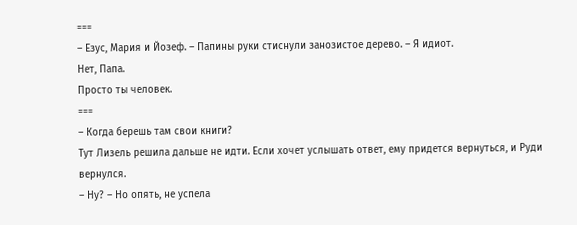===
– Езус, Мария и Йозеф. – Папины руки стиснули занозистое дерево. – Я идиот.
Нет, Папа.
Просто ты человек.
===
– Когда берешь там свои книги?
Тут Лизель решила дальше не идти. Если хочет услышать ответ, ему придется вернуться, и Руди вернулся.
– Ну? – Но опять, не успела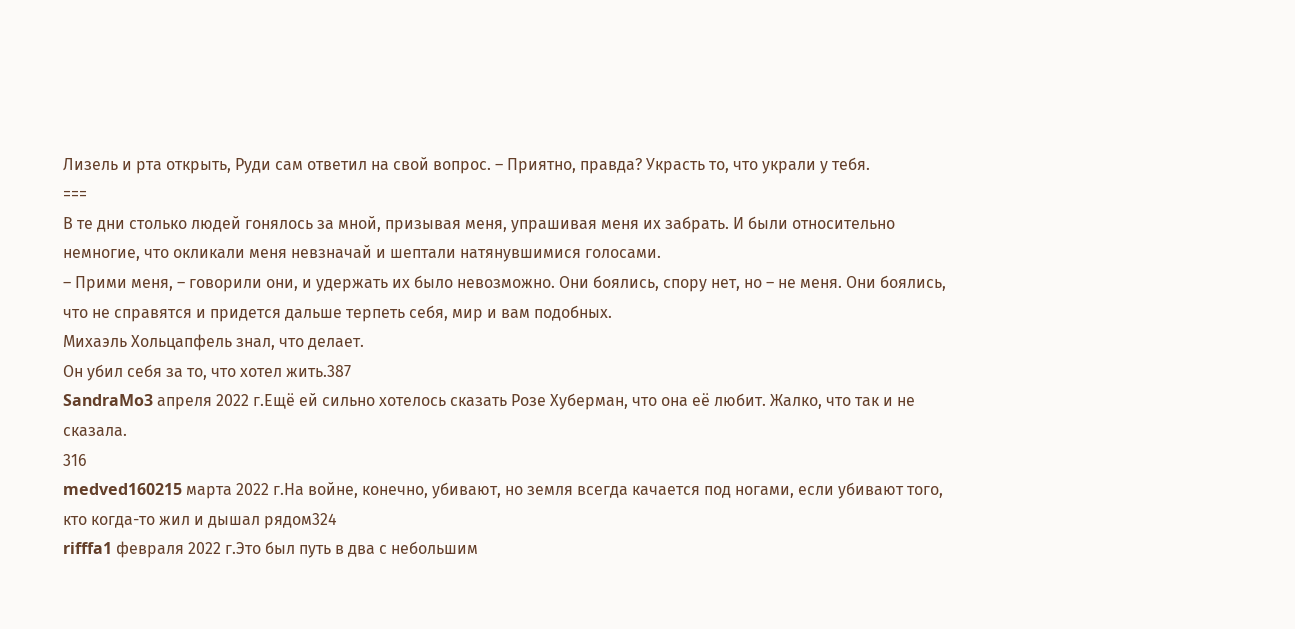Лизель и рта открыть, Руди сам ответил на свой вопрос. – Приятно, правда? Украсть то, что украли у тебя.
===
В те дни столько людей гонялось за мной, призывая меня, упрашивая меня их забрать. И были относительно немногие, что окликали меня невзначай и шептали натянувшимися голосами.
– Прими меня, – говорили они, и удержать их было невозможно. Они боялись, спору нет, но – не меня. Они боялись, что не справятся и придется дальше терпеть себя, мир и вам подобных.
Михаэль Хольцапфель знал, что делает.
Он убил себя за то, что хотел жить.387
SandraMo3 апреля 2022 г.Ещё ей сильно хотелось сказать Розе Хуберман, что она её любит. Жалко, что так и не сказала.
316
medved160215 марта 2022 г.На войне, конечно, убивают, но земля всегда качается под ногами, если убивают того, кто когда-то жил и дышал рядом324
rifffa1 февраля 2022 г.Это был путь в два с небольшим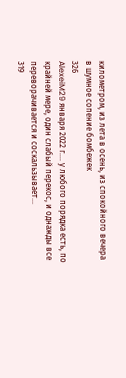километром, из лета в осень, из спокойного вечера в шумное сопение бомбежек
326
AlexeiM29 января 2022 г.... у любого порядка есть, по крайней мере, один слабый перекос, и однажды все переворачивается и соскальзывает...
319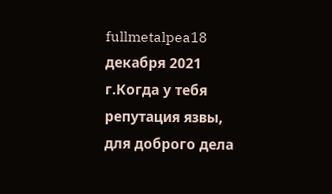fullmetalpea18 декабря 2021 г.Когда у тебя репутация язвы, для доброго дела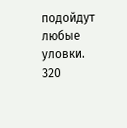подойдут любые уловки.
320